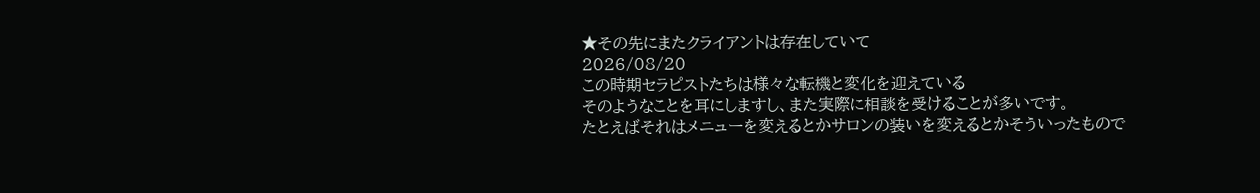★その先にまたクライアントは存在していて
2026/08/20
この時期セラピストたちは様々な転機と変化を迎えている
そのようなことを耳にしますし、また実際に相談を受けることが多いです。
たとえばそれはメニューを変えるとかサロンの装いを変えるとかそういったもので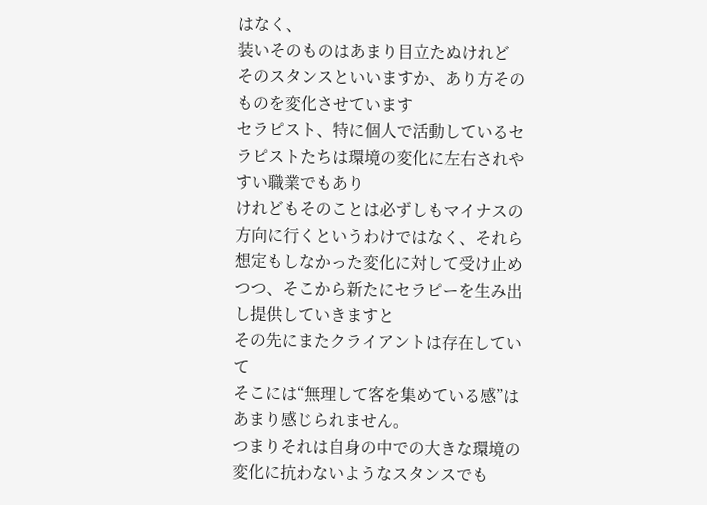はなく、
装いそのものはあまり目立たぬけれど
そのスタンスといいますか、あり方そのものを変化させています
セラピスト、特に個人で活動しているセラピストたちは環境の変化に左右されやすい職業でもあり
けれどもそのことは必ずしもマイナスの方向に行くというわけではなく、それら想定もしなかった変化に対して受け止めつつ、そこから新たにセラピーを生み出し提供していきますと
その先にまたクライアントは存在していて
そこには“無理して客を集めている感”はあまり感じられません。
つまりそれは自身の中での大きな環境の変化に抗わないようなスタンスでも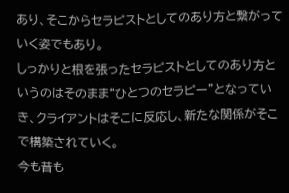あり、そこからセラピストとしてのあり方と繋がっていく姿でもあり。
しっかりと根を張ったセラピストとしてのあり方というのはそのまま“ひとつのセラピー”となっていき、クライアントはそこに反応し、新たな関係がそこで構築されていく。
今も昔も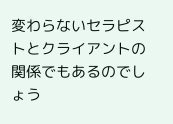変わらないセラピストとクライアントの関係でもあるのでしょう